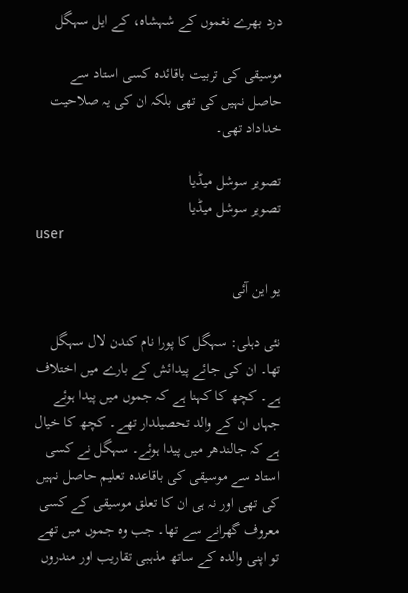درد بھرے نغموں کے شہشاہ، کے ایل سہگل

موسیقی کی تربیت باقائدہ کسی استاد سے حاصل نہیں کی تھی بلکہ ان کی یہ صلاحیت خداداد تھی۔

تصویر سوشل میڈیا
تصویر سوشل میڈیا
user

یو این آئی

نئی دہلی: سہگل کا پورا نام کندن لال سہگل تھا۔ ان کی جائے پیدائش کے بارے میں اختلاف ہے۔ کچھ کا کہنا ہے کہ جموں میں پیدا ہوئے جہاں ان کے والد تحصیلدار تھے۔ کچھ کا خیال ہے کہ جالندھر میں پیدا ہوئے۔ سہگل نے کسی استاد سے موسیقی کی باقاعدہ تعلیم حاصل نہیں کی تھی اور نہ ہی ان کا تعلق موسیقی کے کسی معروف گھرانے سے تھا۔ جب وہ جموں میں تھے تو اپنی والدہ کے ساتھ مذہبی تقاریب اور مندروں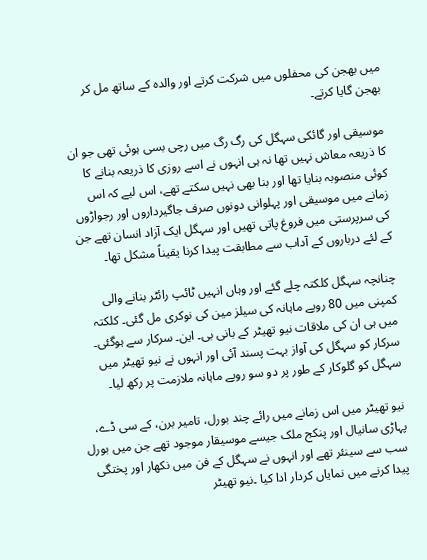میں بھجن کی محفلوں میں شرکت کرتے اور والدہ کے ساتھ مل کر بھجن گایا کرتے۔

موسیقی اور گائکی سہگل کی رگ رگ میں رچی بسی ہوئی تھی جو ان کا ذریعہ معاش نہیں تھا نہ ہی انہوں نے اسے روزی کا ذریعہ بنانے کا کوئی منصوبہ بنایا تھا اور بنا بھی نہیں سکتے تھے، اس لیے کہ اس زمانے میں موسیقی اور پہلوانی دونوں صرف جاگیرداروں اور رجواڑوں کی سرپرستی میں فروغ پاتی تھیں اور سہگل ایک آزاد انسان تھے جن کے لئے درباروں کے آداب سے مطابقت پیدا کرنا یقیناً مشکل تھا۔

چنانچہ سہگل کلکتہ چلے گئے اور وہاں انہیں ٹائپ رائٹر بنانے والی کمپنی میں 80 روپے ماہانہ کی سیلز مین کی نوکری مل گئی۔ کلکتہ میں ہی ان کی ملاقات نیو تھیٹر کے بانی بی۔ این۔ سرکار سے ہوگئی۔ سرکار کو سہگل کی آواز بہت پسند آئی اور انہوں نے نیو تھیٹر میں سہگل کو گلوکار کے طور پر دو سو روپے ماہانہ ملازمت پر رکھ لیا۔

نیو تھیٹر میں اس زمانے میں رائے چند بورل، تامیر برن، کے سی ڈے، پہاڑی سانیال اور پنکج ملک جیسے موسیقار موجود تھے جن میں بورل سب سے سینئر تھے اور انہوں نے سہگل کے فن میں نکھار اور پختگی پیدا کرنے میں نمایاں کردار ادا کیا ۔نیو تھیٹر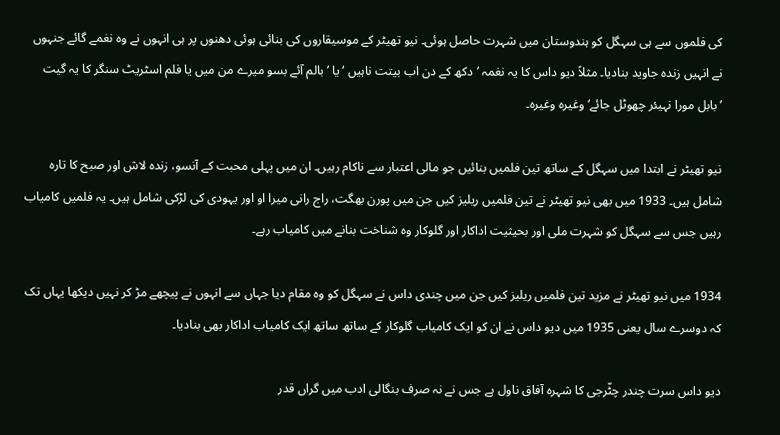کی فلموں سے ہی سہگل کو ہندوستان میں شہرت حاصل ہوئی۔ نیو تھیٹر کے موسیقاروں کی بنائی ہوئی دھنوں پر ہی انہوں نے وہ نغمے گائے جنہوں نے انہیں زندہ جاوید بنادیا۔ مثلاً دیو داس کا یہ نغمہ ’دکھ کے دن اب بیتت ناہیں ‘ یا ’بالم آئے بسو میرے من میں یا فلم اسٹریٹ سنگر کا یہ گیت ’بابل مورا نہیئر چھوٹل جائے‘ وغیرہ وغیرہ۔

نیو تھیٹر نے ابتدا میں سہگل کے ساتھ تین فلمیں بنائیں جو مالی اعتبار سے ناکام رہیں۔ ان میں پہلی محبت کے آنسو، زندہ لاش اور صبح کا تارہ شامل ہیں۔ 1933 میں بھی نیو تھیٹر نے تین فلمیں ریلیز کیں جن میں پورن بھگت، راج رانی میرا او اور یہودی کی لڑکی شامل ہیں۔ یہ فلمیں کامیاب رہیں جس سے سہگل کو شہرت ملی اور بحیثیت اداکار اور گلوکار وہ شناخت بنانے میں کامیاب رہے۔

1934 میں نیو تھیٹر نے مزید تین فلمیں ریلیز کیں جن میں چندی داس نے سہگل کو وہ مقام دیا جہاں سے انہوں نے پیچھے مڑ کر نہیں دیکھا یہاں تک کہ دوسرے سال یعنی 1935 میں دیو داس نے ان کو ایک کامیاب گلوکار کے ساتھ ساتھ ایک کامیاب اداکار بھی بنادیا۔

دیو داس سرت چندر چٹّرجی کا شہرہ آفاق ناول ہے جس نے نہ صرف بنگالی ادب میں گراں قدر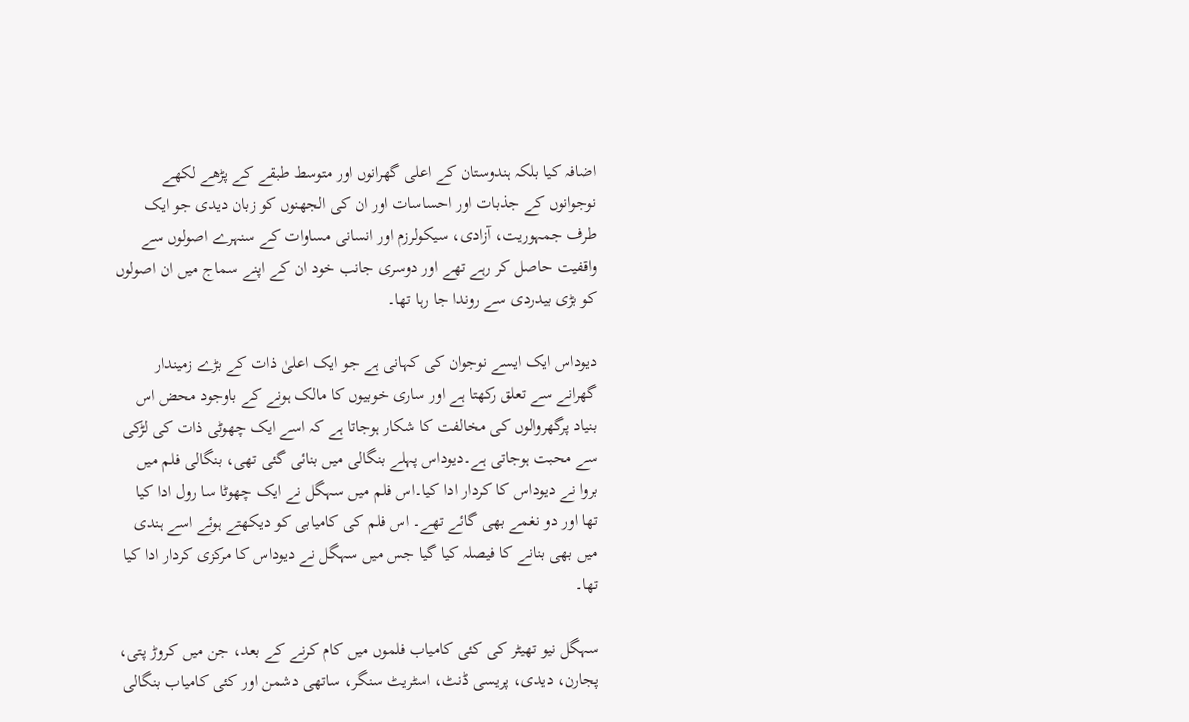اضافہ کیا بلکہ ہندوستان کے اعلی گھرانوں اور متوسط طبقے کے پڑھے لکھے نوجوانوں کے جذبات اور احساسات اور ان کی الجھنوں کو زبان دیدی جو ایک طرف جمہوریت، آزادی، سیکولرزم اور انسانی مساوات کے سنہرے اصولوں سے واقفیت حاصل کر رہے تھے اور دوسری جانب خود ان کے اپنے سماج میں ان اصولوں کو بڑی بیدردی سے روندا جا رہا تھا۔

دیوداس ایک ایسے نوجوان کی کہانی ہے جو ایک اعلیٰ ذات کے بڑے زمیندار گھرانے سے تعلق رکھتا ہے اور ساری خوبیوں کا مالک ہونے کے باوجود محض اس بنیاد پرگھروالوں کی مخالفت کا شکار ہوجاتا ہے کہ اسے ایک چھوٹی ذات کی لڑکی سے محبت ہوجاتی ہے۔دیوداس پہلے بنگالی میں بنائی گئی تھی، بنگالی فلم میں بروا نے دیوداس کا کردار ادا کیا۔اس فلم میں سہگل نے ایک چھوٹا سا رول ادا کیا تھا اور دو نغمے بھی گائے تھے۔ اس فلم کی کامیابی کو دیکھتے ہوئے اسے ہندی میں بھی بنانے کا فیصلہ کیا گیا جس میں سہگل نے دیوداس کا مرکزی کردار ادا کیا تھا۔

سہگل نیو تھیٹر کی کئی کامیاب فلموں میں کام کرنے کے بعد، جن میں کروڑ پتی، پجارن، دیدی، پریسی ڈنٹ، اسٹریٹ سنگر، ساتھی دشمن اور کئی کامیاب بنگالی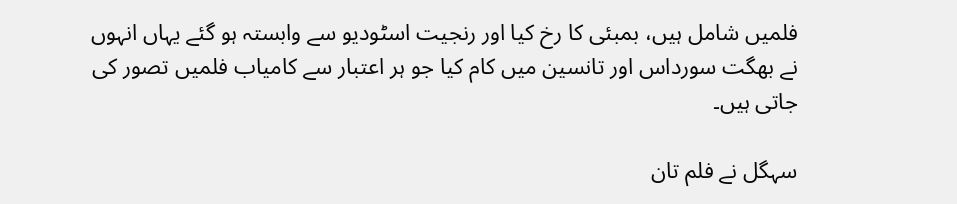فلمیں شامل ہیں، بمبئی کا رخ کیا اور رنجیت اسٹودیو سے وابستہ ہو گئے یہاں انہوں نے بھگت سورداس اور تانسین میں کام کیا جو ہر اعتبار سے کامیاب فلمیں تصور کی جاتی ہیں۔

سہگل نے فلم تان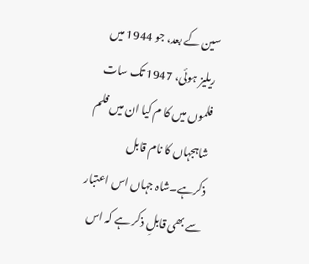سین کے بعد، جو 1944 میں ریلیز ہوئی، 1947 تک سات فلموں میں کا م کیا ان میں فلم شاہجہاں کا نام قابل ذکرہے۔شاہ جہاں اس اعتبار سے بھی قابلِ ذکر ہے کہ اس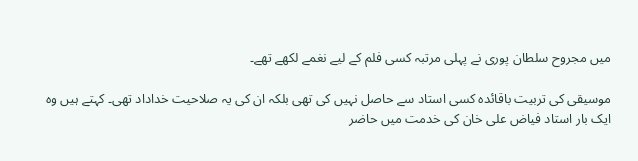میں مجروح سلطان پوری نے پہلی مرتبہ کسی فلم کے لیے نغمے لکھے تھے۔

موسیقی کی تربیت باقائدہ کسی استاد سے حاصل نہیں کی تھی بلکہ ان کی یہ صلاحیت خداداد تھی۔ کہتے ہیں وہ ایک بار استاد فیاض علی خان کی خدمت میں حاضر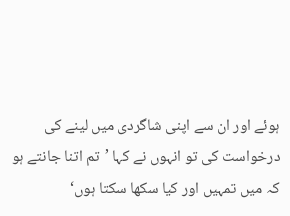ہوئے اور ان سے اپنی شاگردی میں لینے کی درخواست کی تو انہوں نے کہا ’تم اتنا جانتے ہو کہ میں تمہیں اور کیا سکھا سکتا ہوں‘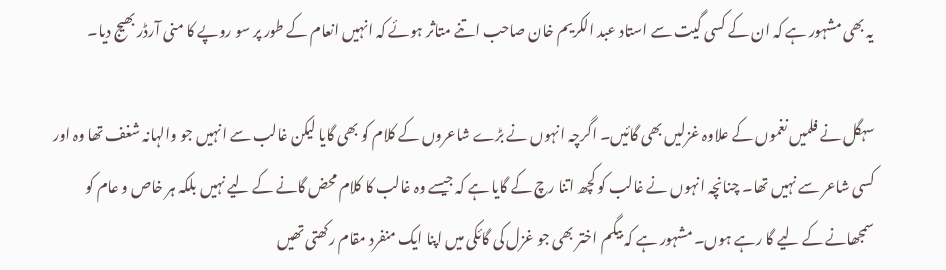یہ بھی مشہور ہے کہ ان کے کسی گیت سے استاد عبد الکریم خان صاحب اتنے متاثر ہوئے کہ انہیں انعام کے طور پر سو روپے کا منی آرڈر بھیج دیا۔

سہگل نے فلمیں نغموں کے علاوہ غزلیں بھی گائیں۔ اگرچہ انہوں نے بڑے شاعروں کے کلام کو بھی گایا لیکن غالب سے انہیں جو والہانہ شغف تھا وہ اور کسی شاعر سے نہیں تھا۔ چنانچہ انہوں نے غالب کو کچھ اتنا رچ کے گایا ہے کہ جیسے وہ غالب کا کلام محض گانے کے لیے نہیں بلکہ ہر خاص و عام کو سمجھانے کے لیے گا رہے ہوں۔ مشہور ہے کہ بیگم اختر بھی جو غزل کی گائکی میں اپنا ایک منفرد مقام رکھتی تھیں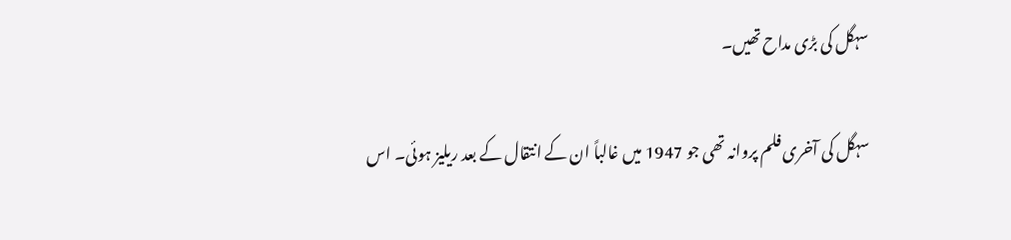سہگل کی بڑی مداح تھیں۔

سہگل کی آخری فلم پروانہ تھی جو 1947 میں غالباً ان کے انتقال کے بعد ریلیز ہوئی۔ اس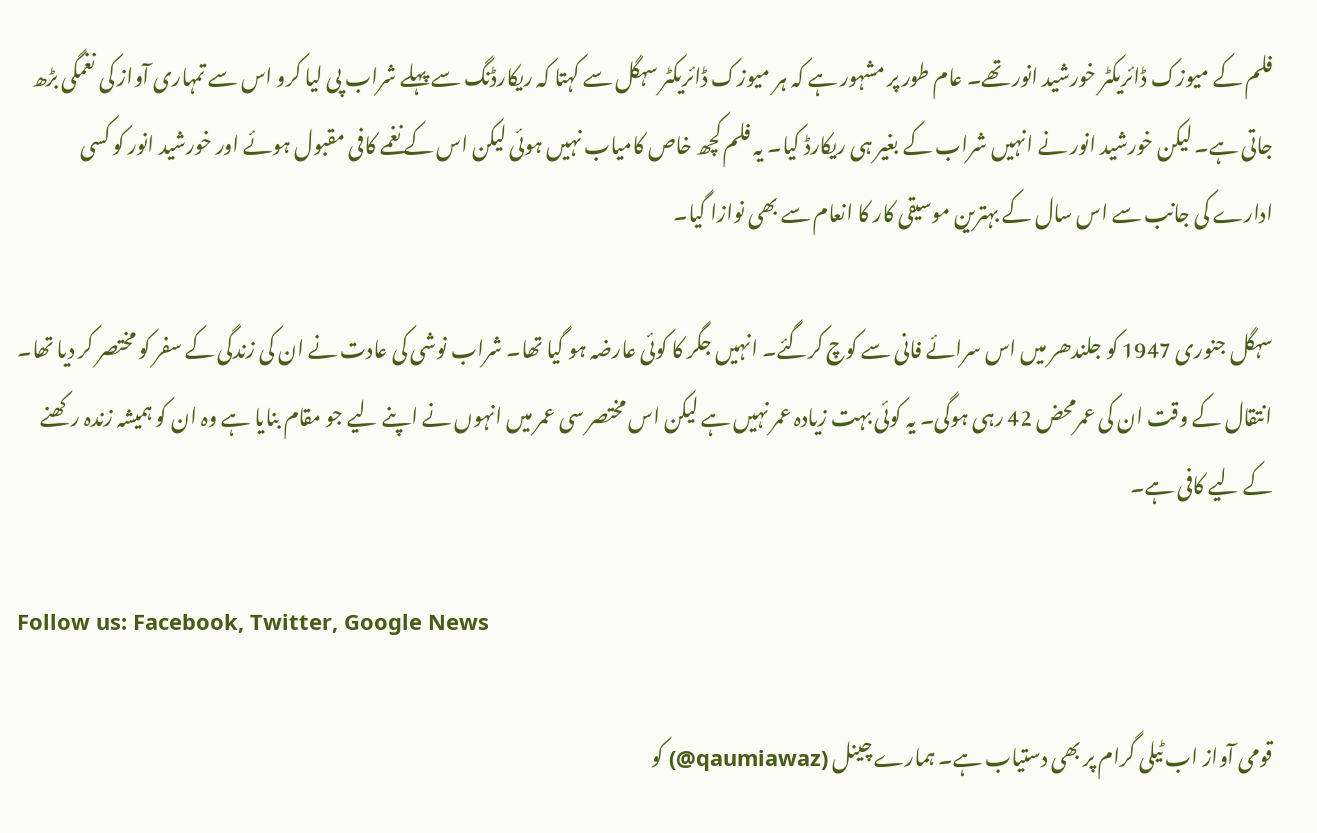فلم کے میوزک ڈائریکٹر خورشید انور تھے۔ عام طور پر مشہور ہے کہ ہر میوزک ڈائریکٹر سہگل سے کہتا کہ ریکارڈنگ سے پہلے شراب پی لیا کرو اس سے تمہاری آواز کی نغمگی بڑھ جاتی ہے۔ لیکن خورشید انور نے انہیں شراب کے بغیر ہی ریکارڈ کیا۔ یہ فلم کچھ خاص کامیاب نہیں ہوئی لیکن اس کے نغمے کافی مقبول ہوئے اور خورشید انور کو کسی ادارے کی جانب سے اس سال کے بہترین موسیقی کار کا انعام سے بھی نوازا گیا۔

سہگل جنوری 1947 کو جلندھر میں اس سرائے فانی سے کوچ کرگئے۔ انہیں جگر کا کوئی عارضہ ہو گیا تھا۔ شراب نوشی کی عادت نے ان کی زندگی کے سفر کو مختصر کر دیا تھا۔ انتقال کے وقت ان کی عمرمحض 42 رہی ہوگی۔ یہ کوئی بہت زیادہ عمر نہیں ہے لیکن اس مختصر سی عمر میں انہوں نے اپنے لیے جو مقام بنایا ہے وہ ان کو ہمیشہ زندہ رکھنے کے لیے کافی ہے۔

Follow us: Facebook, Twitter, Google News

قومی آواز اب ٹیلی گرام پر بھی دستیاب ہے۔ ہمارے چینل (qaumiawaz@) کو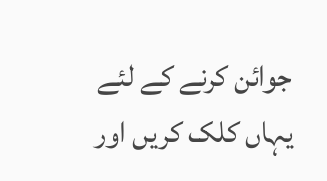جوائن کرنے کے لئے یہاں کلک کریں اور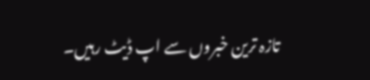تازہ ترین خبروں سے اپ ڈیٹ رہیں۔